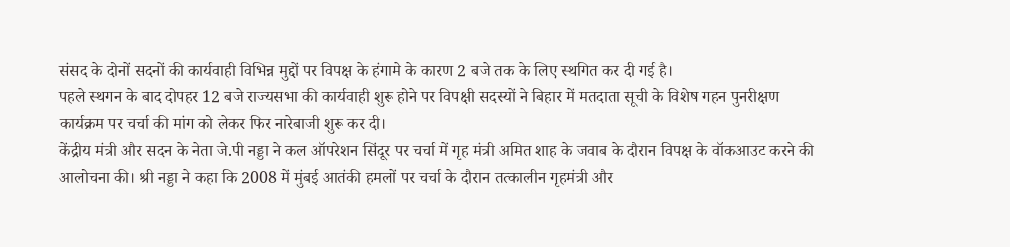संसद के दोनों सदनों की कार्यवाही विभिन्न मुद्दों पर विपक्ष के हंगामे के कारण 2 बजे तक के लिए स्थगित कर दी गई है।
पहले स्थगन के बाद दोपहर 12 बजे राज्यसभा की कार्यवाही शुरू होने पर विपक्षी सदस्यों ने बिहार में मतदाता सूची के विशेष गहन पुनरीक्षण कार्यक्रम पर चर्चा की मांग को लेकर फिर नारेबाजी शुरू कर दी।
केंद्रीय मंत्री और सदन के नेता जे.पी नड्डा ने कल ऑपरेशन सिंदूर पर चर्चा में गृह मंत्री अमित शाह के जवाब के दौरान विपक्ष के वॉकआउट करने की आलोचना की। श्री नड्डा ने कहा कि 2008 में मुंबई आतंकी हमलों पर चर्चा के दौरान तत्कालीन गृहमंत्री और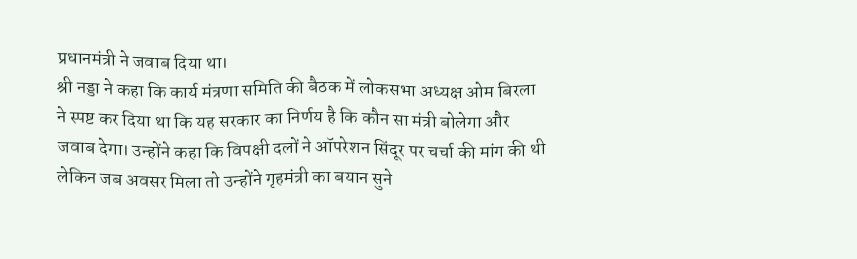प्रधानमंत्री ने जवाब दिया था।
श्री नड्डा ने कहा कि कार्य मंत्रणा समिति की बैठक में लोकसभा अध्यक्ष ओम बिरला ने स्पष्ट कर दिया था कि यह सरकार का निर्णय है कि कौन सा मंत्री बोलेगा और जवाब देगा। उन्होंने कहा कि विपक्षी दलों ने ऑपरेशन सिंदूर पर चर्चा की मांग की थी लेकिन जब अवसर मिला तो उन्होंने गृहमंत्री का बयान सुने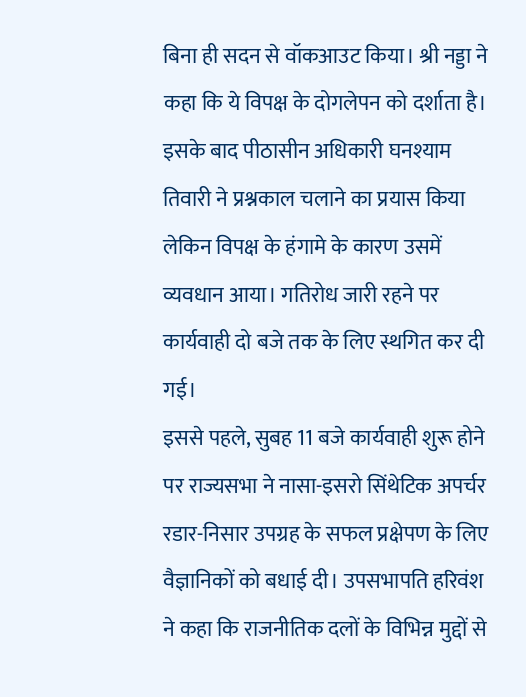बिना ही सदन से वॉकआउट किया। श्री नड्डा ने कहा कि ये विपक्ष के दोगलेपन को दर्शाता है।
इसके बाद पीठासीन अधिकारी घनश्याम तिवारी ने प्रश्नकाल चलाने का प्रयास किया लेकिन विपक्ष के हंगामे के कारण उसमें व्यवधान आया। गतिरोध जारी रहने पर कार्यवाही दो बजे तक के लिए स्थगित कर दी गई।
इससे पहले, सुबह 11 बजे कार्यवाही शुरू होने पर राज्यसभा ने नासा-इसरो सिंथेटिक अपर्चर रडार-निसार उपग्रह के सफल प्रक्षेपण के लिए वैज्ञानिकों को बधाई दी। उपसभापति हरिवंश ने कहा कि राजनीतिक दलों के विभिन्न मुद्दों से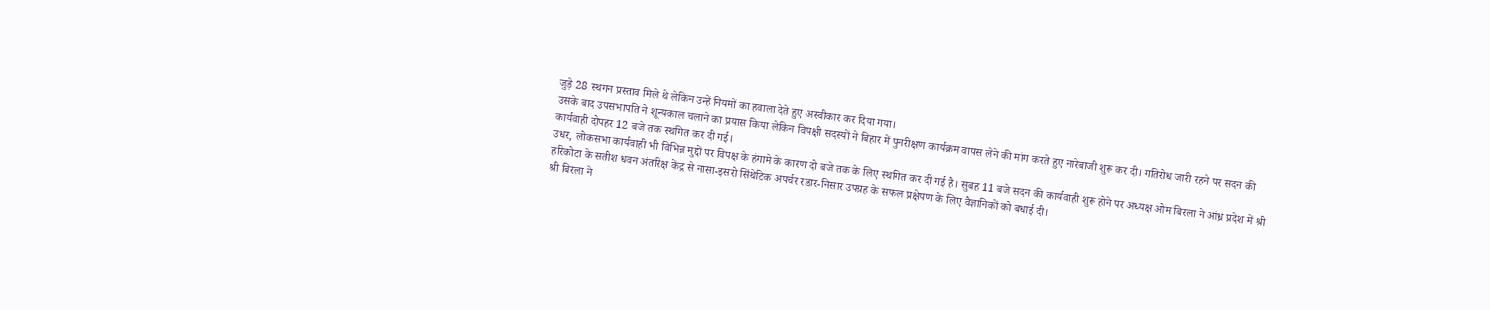जुड़े 28 स्थगन प्रस्ताव मिले थे लेकिन उन्हें नियमों का हवाला देते हुए अस्वीकार कर दिया गया।
उसके बाद उपसभापति ने शून्यकाल चलाने का प्रयास किया लेकिन विपक्षी सदस्यों ने बिहार में पुनरीक्षण कार्यक्रम वापस लेने की मांग करते हुए नारेबाजी शुरू कर दी। गतिरोध जारी रहने पर सदन की कार्यवाही दोपहर 12 बजे तक स्थगित कर दी गई।
उधर, लोकसभा कार्यवाही भी विभिन्न मुद्दों पर विपक्ष के हंगामे के कारण दो बजे तक के लिए स्थगित कर दी गई है। सुबह 11 बजे सदन की कार्यवाही शुरू होने पर अध्यक्ष ओम बिरला ने आंध्र प्रदेश में श्री हरिकोटा के सतीश धवन अंतरिक्ष केंद्र से नासा-इसरो सिंथेटिक अपर्चर रडार-निसार उपग्रह के सफल प्रक्षेपण के लिए वैज्ञानिकों को बधाई दी।
श्री बिरला ने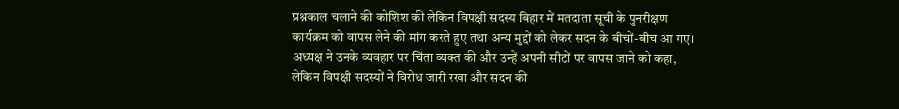प्रश्नकाल चलाने की कोशिश की लेकिन विपक्षी सदस्य बिहार में मतदाता सूची के पुनरीक्षण कार्यक्रम को वापस लेने की मांग करते हुए तथा अन्य मुद्दों को लेकर सदन के बीचों-बीच आ गए।
अध्यक्ष ने उनके व्यवहार पर चिंता व्यक्त की और उन्हें अपनी सीटों पर वापस जाने को कहा, लेकिन विपक्षी सदस्यों ने विरोध जारी रखा और सदन की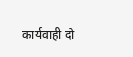कार्यवाही दो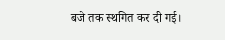बजे तक स्थगित कर दी गई।